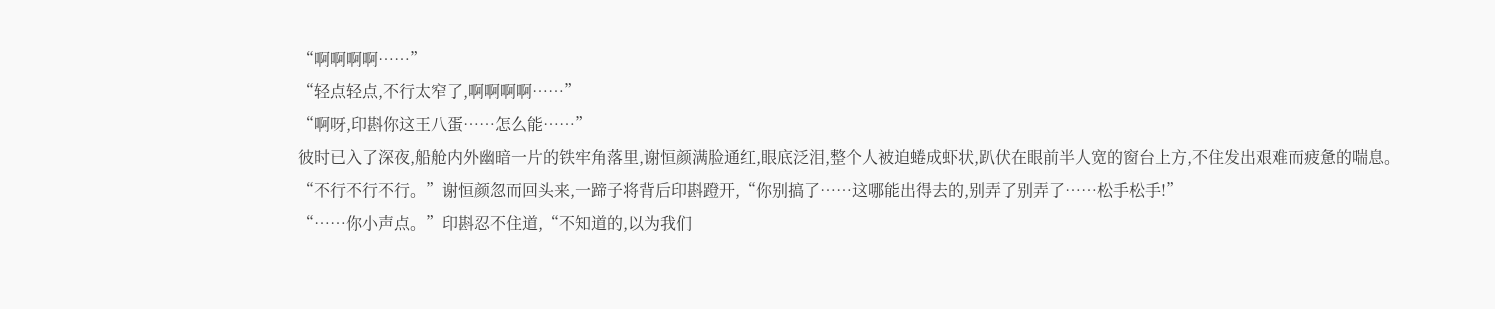“啊啊啊啊……”
“轻点轻点,不行太窄了,啊啊啊啊……”
“啊呀,印斟你这王八蛋……怎么能……”
彼时已入了深夜,船舱内外幽暗一片的铁牢角落里,谢恒颜满脸通红,眼底泛泪,整个人被迫蜷成虾状,趴伏在眼前半人宽的窗台上方,不住发出艰难而疲惫的喘息。
“不行不行不行。”谢恒颜忽而回头来,一蹄子将背后印斟蹬开,“你别搞了……这哪能出得去的,别弄了别弄了……松手松手!”
“……你小声点。”印斟忍不住道,“不知道的,以为我们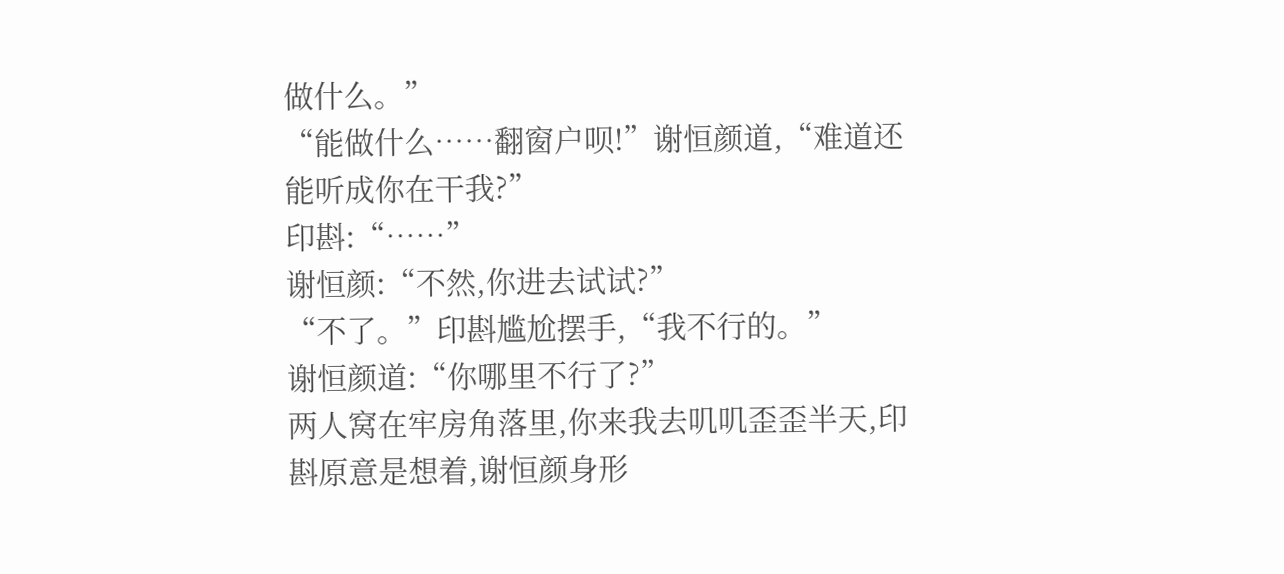做什么。”
“能做什么……翻窗户呗!”谢恒颜道,“难道还能听成你在干我?”
印斟:“……”
谢恒颜:“不然,你进去试试?”
“不了。”印斟尴尬摆手,“我不行的。”
谢恒颜道:“你哪里不行了?”
两人窝在牢房角落里,你来我去叽叽歪歪半天,印斟原意是想着,谢恒颜身形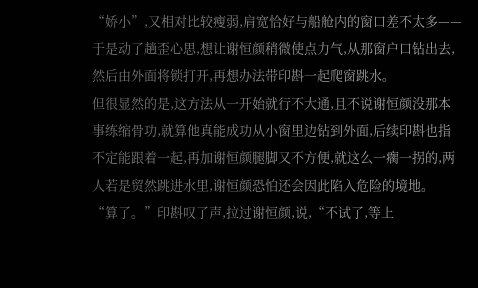“娇小”,又相对比较瘦弱,肩宽恰好与船舱内的窗口差不太多——于是动了趟歪心思,想让谢恒颜稍微使点力气,从那窗户口钻出去,然后由外面将锁打开,再想办法带印斟一起爬窗跳水。
但很显然的是,这方法从一开始就行不大通,且不说谢恒颜没那本事练缩骨功,就算他真能成功从小窗里边钻到外面,后续印斟也指不定能跟着一起,再加谢恒颜腿脚又不方便,就这么一瘸一拐的,两人若是贸然跳进水里,谢恒颜恐怕还会因此陷入危险的境地。
“算了。”印斟叹了声,拉过谢恒颜,说,“不试了,等上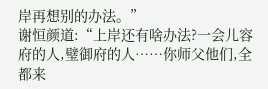岸再想别的办法。”
谢恒颜道:“上岸还有啥办法?一会儿容府的人,璧御府的人……你师父他们,全都来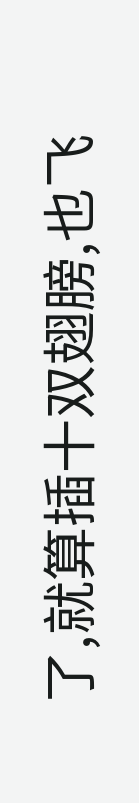了,就算插十双翅膀,也飞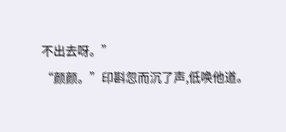不出去呀。”
“颜颜。”印斟忽而沉了声,低唤他道。